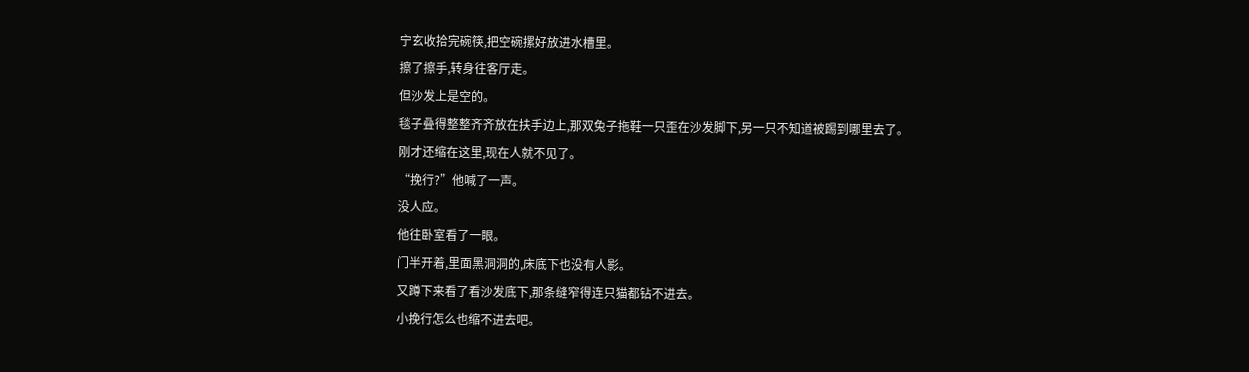宁玄收拾完碗筷,把空碗摞好放进水槽里。
擦了擦手,转身往客厅走。
但沙发上是空的。
毯子叠得整整齐齐放在扶手边上,那双兔子拖鞋一只歪在沙发脚下,另一只不知道被踢到哪里去了。
刚才还缩在这里,现在人就不见了。
“挽行?”他喊了一声。
没人应。
他往卧室看了一眼。
门半开着,里面黑洞洞的,床底下也没有人影。
又蹲下来看了看沙发底下,那条缝窄得连只猫都钻不进去。
小挽行怎么也缩不进去吧。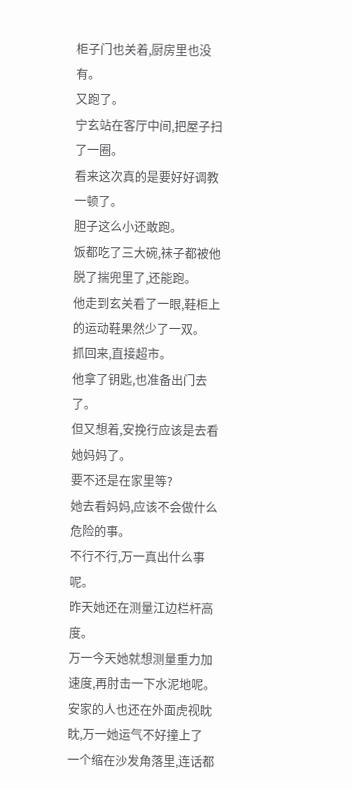柜子门也关着,厨房里也没有。
又跑了。
宁玄站在客厅中间,把屋子扫了一圈。
看来这次真的是要好好调教一顿了。
胆子这么小还敢跑。
饭都吃了三大碗,袜子都被他脱了揣兜里了,还能跑。
他走到玄关看了一眼,鞋柜上的运动鞋果然少了一双。
抓回来,直接超市。
他拿了钥匙,也准备出门去了。
但又想着,安挽行应该是去看她妈妈了。
要不还是在家里等?
她去看妈妈,应该不会做什么危险的事。
不行不行,万一真出什么事呢。
昨天她还在测量江边栏杆高度。
万一今天她就想测量重力加速度,再肘击一下水泥地呢。
安家的人也还在外面虎视眈眈,万一她运气不好撞上了
一个缩在沙发角落里,连话都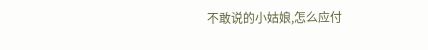不敢说的小姑娘,怎么应付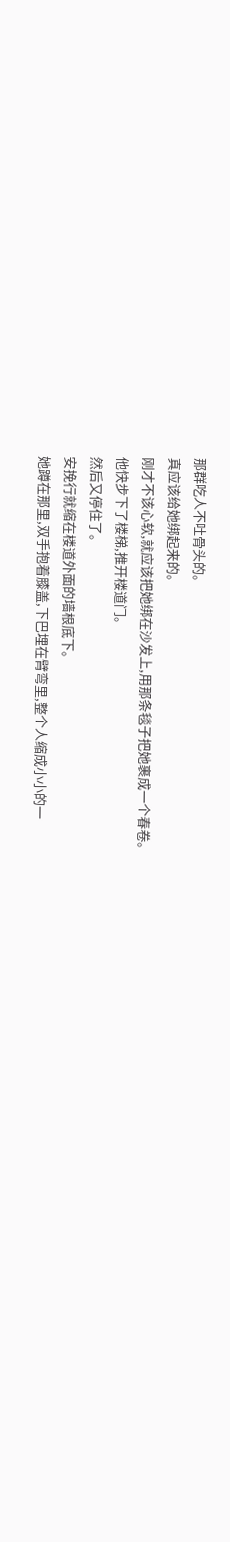那群吃人不吐骨头的。
真应该给她绑起来的。
刚才不该心软,就应该把她绑在沙发上,用那条毯子把她裹成一个春卷。
他快步下了楼梯,推开楼道门。
然后又停住了。
安挽行就缩在楼道外面的墙根底下。
她蹲在那里,双手抱着膝盖,下巴埋在臂弯里,整个人缩成小小的一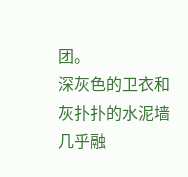团。
深灰色的卫衣和灰扑扑的水泥墙几乎融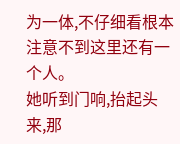为一体,不仔细看根本注意不到这里还有一个人。
她听到门响,抬起头来,那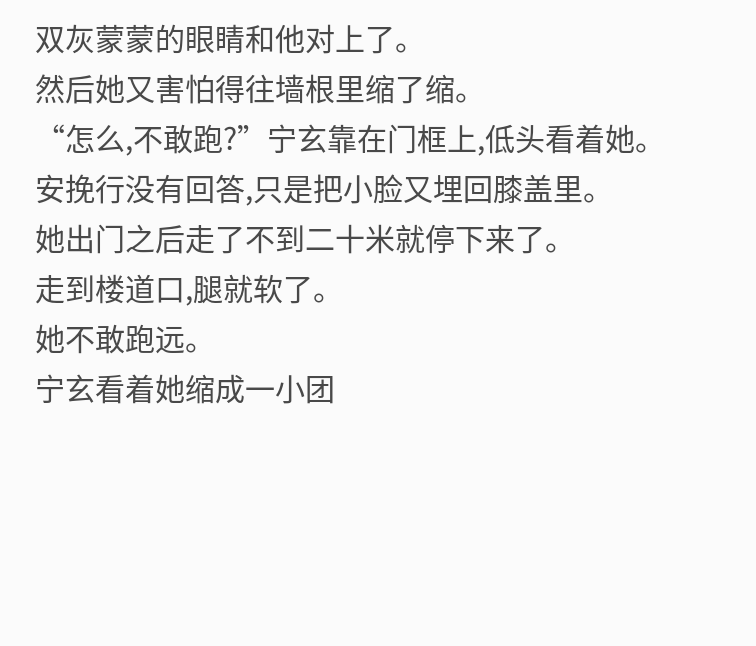双灰蒙蒙的眼睛和他对上了。
然后她又害怕得往墙根里缩了缩。
“怎么,不敢跑?”宁玄靠在门框上,低头看着她。
安挽行没有回答,只是把小脸又埋回膝盖里。
她出门之后走了不到二十米就停下来了。
走到楼道口,腿就软了。
她不敢跑远。
宁玄看着她缩成一小团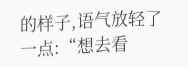的样子,语气放轻了一点:“想去看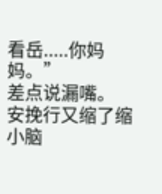看岳.....你妈妈。”
差点说漏嘴。
安挽行又缩了缩小脑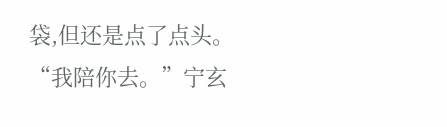袋,但还是点了点头。
“我陪你去。”宁玄